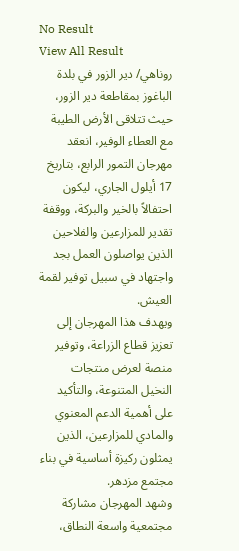No Result
View All Result
روناهي/ دير الزور في بلدة الباغوز بمقاطعة دير الزور، حيث تتلاقى الأرض الطيبة مع العطاء الوفير، انعقد مهرجان التمور الرابع، بتاريخ 17 أيلول الجاري، ليكون احتفالاً بالخير والبركة، ووقفة تقدير للمزارعين والفلاحين الذين يواصلون العمل بجد واجتهاد في سبيل توفير لقمة العيش.
ويهدف هذا المهرجان إلى تعزيز قطاع الزراعة، وتوفير منصة لعرض منتجات النخيل المتنوعة، والتأكيد على أهمية الدعم المعنوي والمادي للمزارعين، الذين يمثلون ركيزة أساسية في بناء مجتمع مزدهر.
وشهد المهرجان مشاركة مجتمعية واسعة النطاق،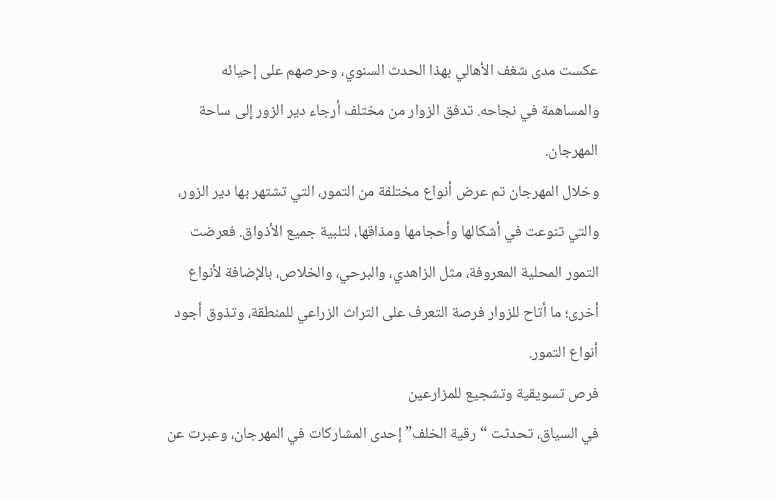عكست مدى شغف الأهالي بهذا الحدث السنوي، وحرصهم على إحيائه والمساهمة في نجاحه. تدفق الزوار من مختلف أرجاء دير الزور إلى ساحة المهرجان.
وخلال المهرجان تم عرض أنواع مختلفة من التمور، التي تشتهر بها دير الزور، والتي تنوعت في أشكالها وأحجامها ومذاقها، لتلبية جميع الأذواق. فعرضت التمور المحلية المعروفة، مثل الزاهدي، والبرحي، والخلاص، بالإضافة لأنواع أخرى؛ ما أتاح للزوار فرصة التعرف على التراث الزراعي للمنطقة، وتذوق أجود أنواع التمور.
فرص تسويقية وتشجيع للمزارعين
في السياق، تحدثت “رقية الخلف” إحدى المشاركات في المهرجان، وعبرت عن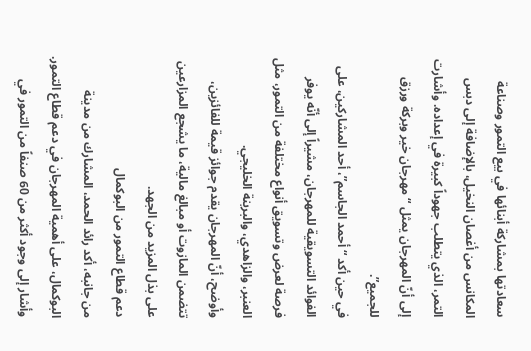سعادتها بمشاركة أبنائها في بيع التمور وصناعة المكانس من أغصان النخيل، بالإضافة إلى دبس التمر، الذي يتطلب جهوداً كبيرة في إعداده. وأشارت إلى أنّ المهرجان يمثل “مهرجان خير وبركة ورزق للجميع”.
في حين أكد “أحمد الجاسم”، أحد المشاركين، على الفوائد التسويقية للمهرجان، مشيراً إلى أنّه يوفر فرصة لعرض وتسويق أنواع مختلفة من التمور، مثل العنبر، والزاهدي، والبربنة الخليجي.
وأوضح، أنّ المهرجان يقدم جوائز قيمة للفائزين، تتضمن المازوت أو مبالغ مالية، ما يشجع المزارعين على بذل المزيد من الجهد.
دعم قطاع التمور من البوكمال
من جانبه، أكد رائد الحمد، المشارك من مدينة البوكمال، على أهمية المهرجان في دعم قطاع التمور. وأشار إلى وجود أكثر من 60 صنفاً من التمور في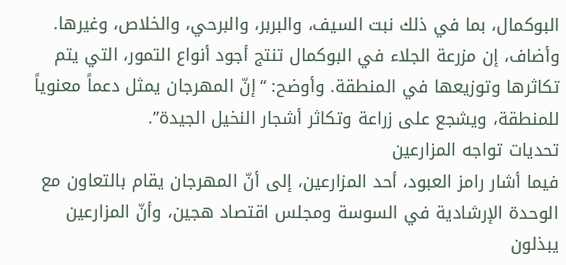البوكمال، بما في ذلك نبت السيف، والبربر، والبرحي، والخلاص، وغيرها.
وأضاف، إن مزرعة الجلاء في البوكمال تنتج أجود أنواع التمور، التي يتم تكاثرها وتوزيعها في المنطقة. وأوضح: “إنّ المهرجان يمثل دعماً معنوياً للمنطقة، ويشجع على زراعة وتكاثر أشجار النخيل الجيدة”.
تحديات تواجه المزارعين
فيما أشار رامز العبود، أحد المزارعين، إلى أنّ المهرجان يقام بالتعاون مع الوحدة الإرشادية في السوسة ومجلس اقتصاد هجين، وأنّ المزارعين يبذلون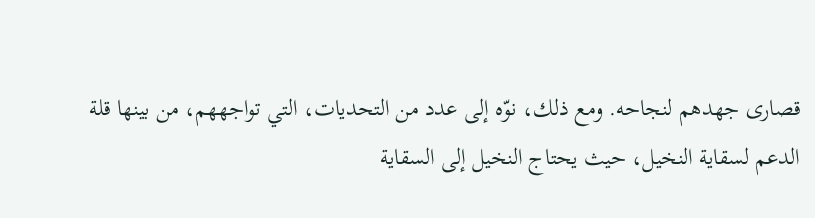قصارى جهدهم لنجاحه. ومع ذلك، نوّه إلى عدد من التحديات، التي تواجههم، من بينها قلة الدعم لسقاية النخيل، حيث يحتاج النخيل إلى السقاية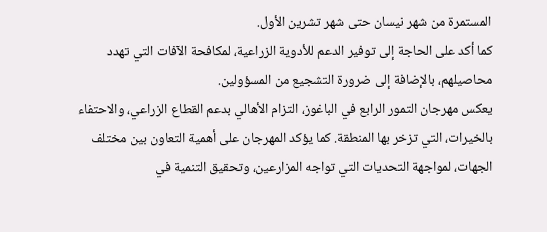المستمرة من شهر نيسان حتى شهر تشرين الأول.
كما أكد على الحاجة إلى توفير الدعم للأدوية الزراعية، لمكافحة الآفات التي تهدد محاصيلهم، بالإضافة إلى ضرورة التشجيع من المسؤولين.
يعكس مهرجان التمور الرابع في الباغوز، التزام الأهالي بدعم القطاع الزراعي، والاحتفاء بالخيرات، التي تزخر بها المنطقة. كما يؤكد المهرجان على أهمية التعاون بين مختلف الجهات، لمواجهة التحديات التي تواجه المزارعين، وتحقيق التنمية في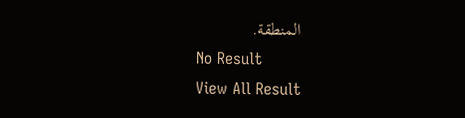المنطقة.
No Result
View All Result